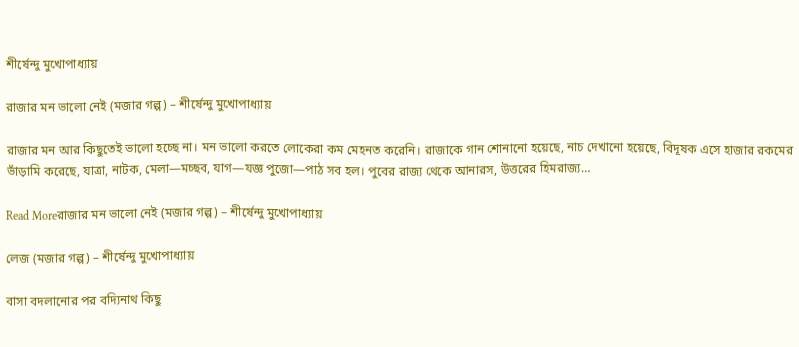শীর্ষেন্দু মুখোপাধ্যায়

রাজার মন ভালো নেই (মজার গল্প) – শীর্ষেন্দু মুখোপাধ্যায়

রাজার মন আর কিছুতেই ভালো হচ্ছে না। মন ভালো করতে লোকেরা কম মেহনত করেনি। রাজাকে গান শোনানো হয়েছে, নাচ দেখানো হয়েছে, বিদূষক এসে হাজার রকমের ভাঁড়ামি করেছে, যাত্রা, নাটক, মেলা—মচ্ছব, যাগ—যজ্ঞ পুজো—পাঠ সব হল। পুবের রাজ্য থেকে আনারস, উত্তরের হিমরাজ্য…

Read Moreরাজার মন ভালো নেই (মজার গল্প) – শীর্ষেন্দু মুখোপাধ্যায়

লেজ (মজার গল্প) – শীর্ষেন্দু মুখোপাধ্যায়

বাসা বদলানোর পর বদ্যিনাথ কিছু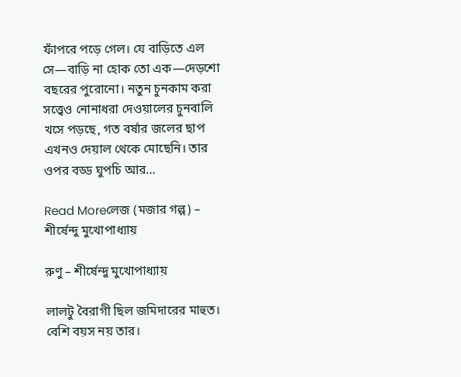ফাঁপরে পড়ে গেল। যে বাড়িতে এল সে—বাড়ি না হোক তো এক—দেড়শো বছরের পুরোনো। নতুন চুনকাম করা সত্ত্বেও নোনাধরা দেওয়ালের চুনবালি খসে পড়ছে, গত বর্ষার জলের ছাপ এখনও দেয়াল থেকে মোছেনি। তার ওপর বড্ড ঘুপচি আর…

Read Moreলেজ (মজার গল্প) – শীর্ষেন্দু মুখোপাধ্যায়

রুণু – শীর্ষেন্দু মুখোপাধ্যায়

লালটু বৈরাগী ছিল জমিদারের মাহুত। বেশি বয়স নয় তার।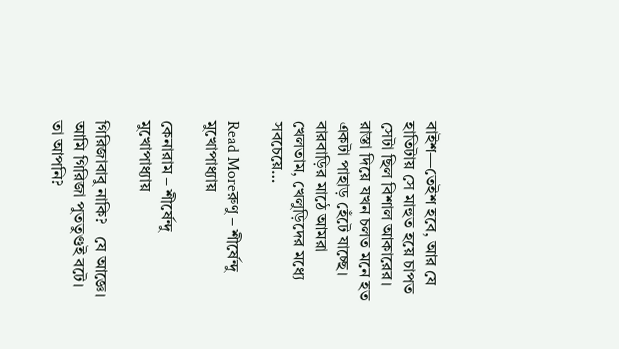বাইশ—তেইশ হবে, আর যে হাতিটায় সে মাহুত হয়ে চাপত সেটা ছিল বিশাল আকারের। রাস্তা দিয়ে যখন চলত মনে হত একটা পাহাড় হেঁটে যাচ্ছে।   বারবাড়ির মাঠে আমরা খেলতাম, খেলুড়িদের মধ্যে সবচেয়ে…

Read Moreরুণু – শীর্ষেন্দু মুখোপাধ্যায়

কেনারাম – শীর্ষেন্দু মুখোপাধ্যায়

গিরিজাবাবু নাকি?   যে আজ্ঞে। আমি গিরিজা পুততুণ্ডই বটে। তা আপনি?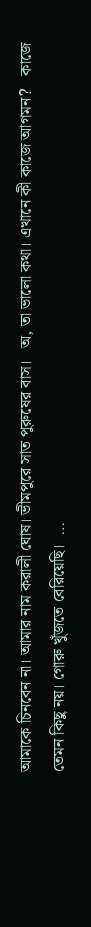আমাকে চিনবেন না। আমার নাম করালী ঘোষ। ভীমপুরে সাত পুরুষের বাস।   অ, তা ভালো কথা। এখানে কী কাজে আগমন?   কাজে তেমন কিছু নয়। গোরু খুঁজতে বেরিয়েছি।  …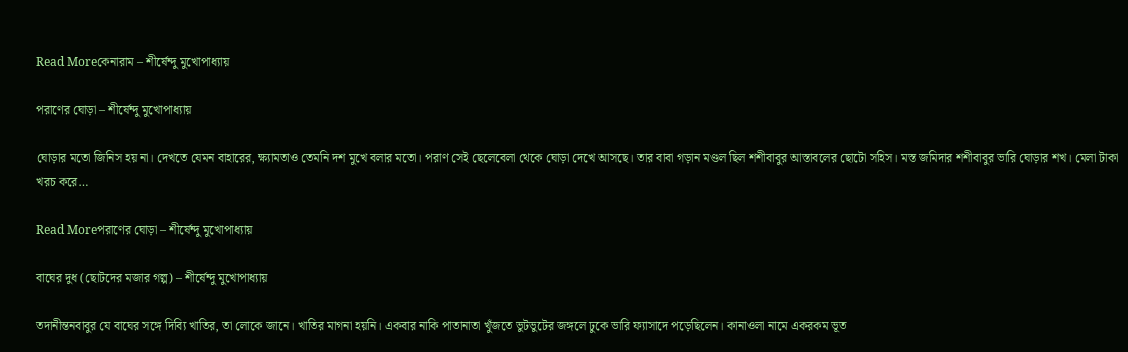Read Moreকেনারাম – শীর্ষেন্দু মুখোপাধ্যায়

পরাণের ঘোড়া – শীর্ষেন্দু মুখোপাধ্যায়

ঘোড়ার মতো জিনিস হয় না। দেখতে যেমন বাহারের, ক্ষ্যামতাও তেমনি দশ মুখে বলার মতো। পরাণ সেই ছেলেবেলা থেকে ঘোড়া দেখে আসছে। তার বাবা গড়ান মণ্ডল ছিল শশীবাবুর আস্তাবলের ছোটো সহিস। মস্ত জমিদার শশীবাবুর ভারি ঘোড়ার শখ। মেলা টাকা খরচ করে…

Read Moreপরাণের ঘোড়া – শীর্ষেন্দু মুখোপাধ্যায়

বাঘের দুধ (ছোটদের মজার গল্প) – শীর্ষেন্দু মুখোপাধ্যায়

তদানীন্তনবাবুর যে বাঘের সঙ্গে দিব্যি খাতির, তা লোকে জানে। খাতির মাগনা হয়নি। একবার নাকি পাতানাতা খুঁজতে ভুটভুটের জঙ্গলে ঢুকে ভারি ফ্যাসাদে পড়েছিলেন। কানাওলা নামে একরকম ভূত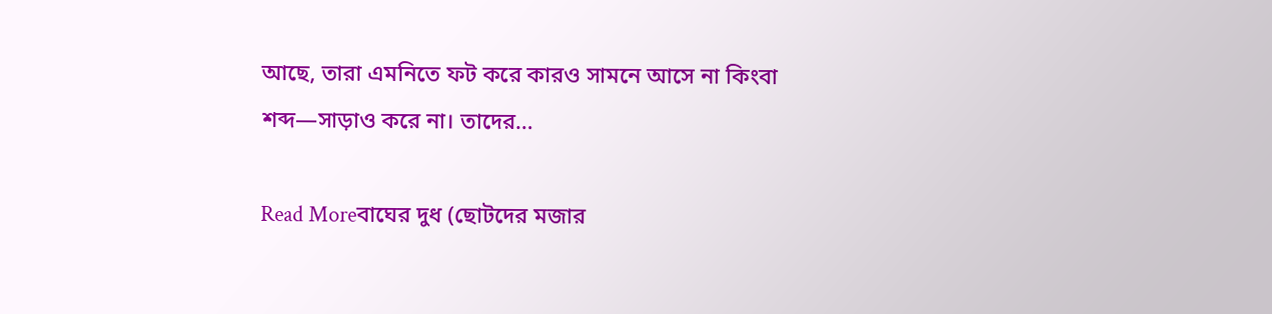আছে, তারা এমনিতে ফট করে কারও সামনে আসে না কিংবা শব্দ—সাড়াও করে না। তাদের…

Read Moreবাঘের দুধ (ছোটদের মজার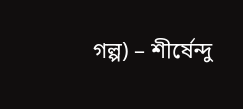গল্প) – শীর্ষেন্দু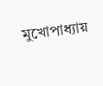মুখোপাধ্যায়